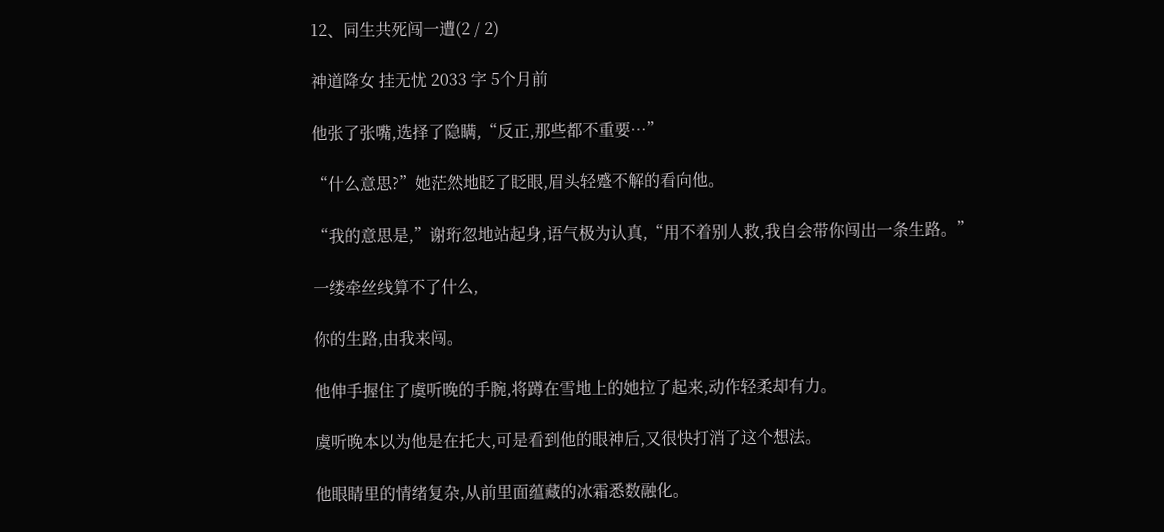12、同生共死闯一遭(2 / 2)

神道降女 挂无忧 2033 字 5个月前

他张了张嘴,选择了隐瞒,“反正,那些都不重要…”

“什么意思?”她茫然地眨了眨眼,眉头轻蹙不解的看向他。

“我的意思是,”谢珩忽地站起身,语气极为认真,“用不着别人救,我自会带你闯出一条生路。”

一缕牵丝线算不了什么,

你的生路,由我来闯。

他伸手握住了虞听晚的手腕,将蹲在雪地上的她拉了起来,动作轻柔却有力。

虞听晚本以为他是在托大,可是看到他的眼神后,又很快打消了这个想法。

他眼睛里的情绪复杂,从前里面蕴藏的冰霜悉数融化。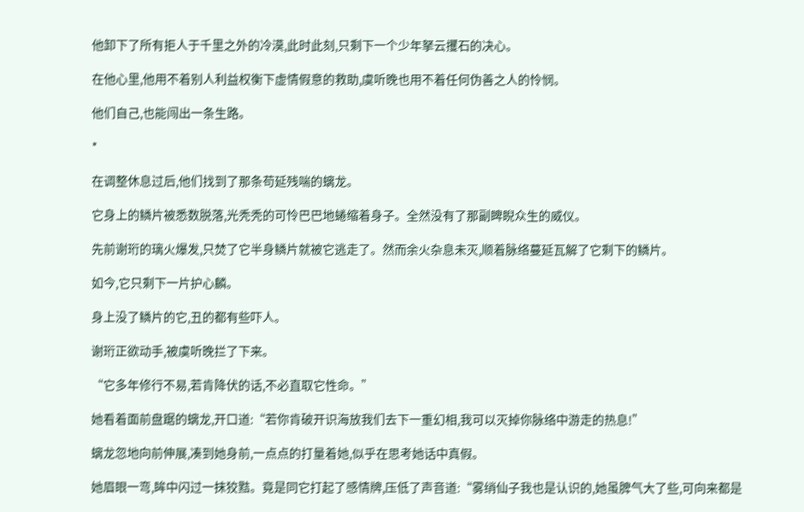他卸下了所有拒人于千里之外的冷漠,此时此刻,只剩下一个少年拏云攫石的决心。

在他心里,他用不着别人利益权衡下虚情假意的救助,虞听晚也用不着任何伪善之人的怜悯。

他们自己,也能闯出一条生路。

*

在调整休息过后,他们找到了那条苟延残喘的螭龙。

它身上的鳞片被悉数脱落,光秃秃的可怜巴巴地蜷缩着身子。全然没有了那副睥睨众生的威仪。

先前谢珩的璃火爆发,只焚了它半身鳞片就被它逃走了。然而余火杂息未灭,顺着脉络蔓延瓦解了它剩下的鳞片。

如今,它只剩下一片护心麟。

身上没了鳞片的它,丑的都有些吓人。

谢珩正欲动手,被虞听晚拦了下来。

“它多年修行不易,若肯降伏的话,不必直取它性命。”

她看着面前盘踞的螭龙,开口道:“若你肯破开识海放我们去下一重幻相,我可以灭掉你脉络中游走的热息!”

螭龙忽地向前伸展,凑到她身前,一点点的打量着她,似乎在思考她话中真假。

她眉眼一弯,眸中闪过一抹狡黠。竟是同它打起了感情牌,压低了声音道:“雾绡仙子我也是认识的,她虽脾气大了些,可向来都是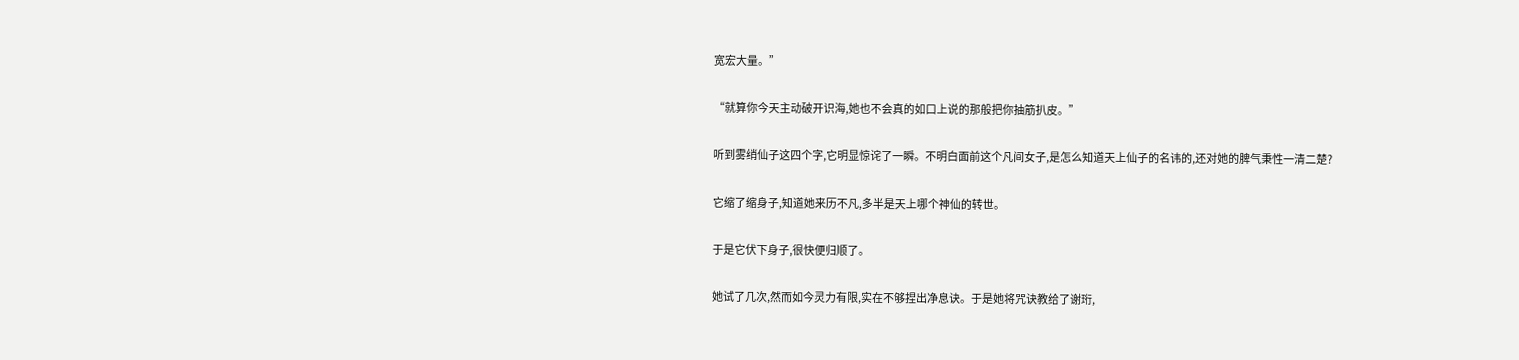宽宏大量。”

“就算你今天主动破开识海,她也不会真的如口上说的那般把你抽筋扒皮。”

听到雾绡仙子这四个字,它明显惊诧了一瞬。不明白面前这个凡间女子,是怎么知道天上仙子的名讳的,还对她的脾气秉性一清二楚?

它缩了缩身子,知道她来历不凡,多半是天上哪个神仙的转世。

于是它伏下身子,很快便归顺了。

她试了几次,然而如今灵力有限,实在不够捏出净息诀。于是她将咒诀教给了谢珩,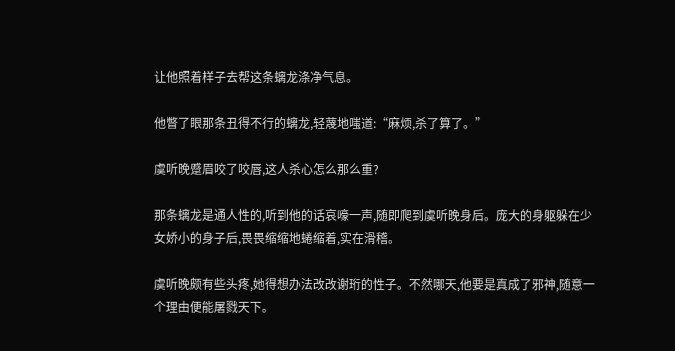让他照着样子去帮这条螭龙涤净气息。

他瞥了眼那条丑得不行的螭龙,轻蔑地嗤道:“麻烦,杀了算了。”

虞听晚蹙眉咬了咬唇,这人杀心怎么那么重?

那条螭龙是通人性的,听到他的话哀嚎一声,随即爬到虞听晚身后。庞大的身躯躲在少女娇小的身子后,畏畏缩缩地蜷缩着,实在滑稽。

虞听晚颇有些头疼,她得想办法改改谢珩的性子。不然哪天,他要是真成了邪神,随意一个理由便能屠戮天下。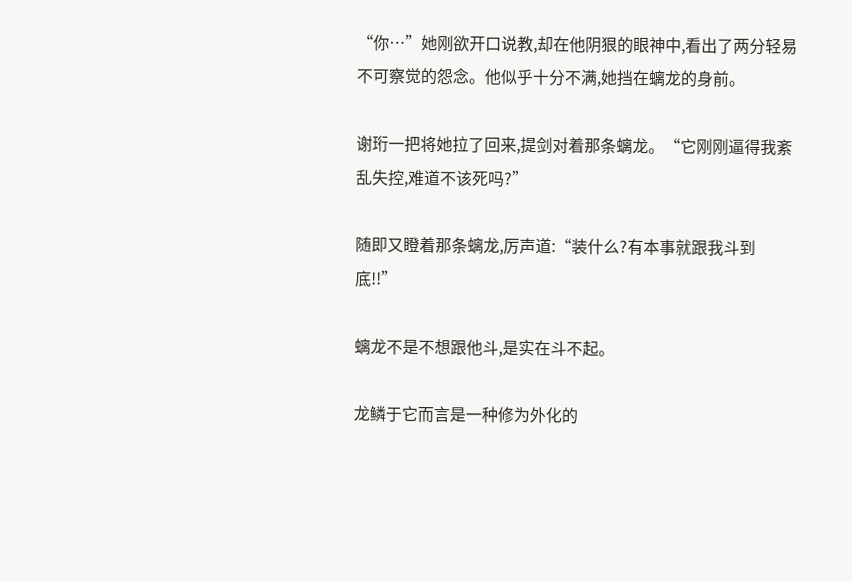“你…”她刚欲开口说教,却在他阴狠的眼神中,看出了两分轻易不可察觉的怨念。他似乎十分不满,她挡在螭龙的身前。

谢珩一把将她拉了回来,提剑对着那条螭龙。“它刚刚逼得我紊乱失控,难道不该死吗?”

随即又瞪着那条螭龙,厉声道:“装什么?有本事就跟我斗到底!!”

螭龙不是不想跟他斗,是实在斗不起。

龙鳞于它而言是一种修为外化的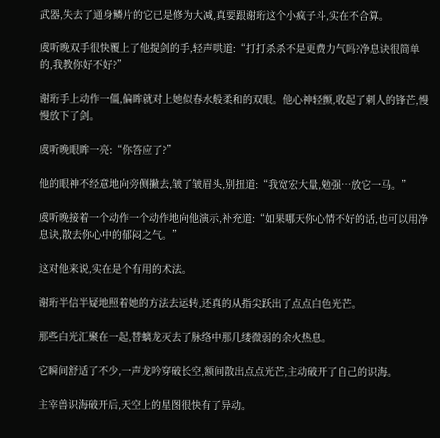武器,失去了通身鳞片的它已是修为大减,真要跟谢珩这个小疯子斗,实在不合算。

虞听晚双手很快覆上了他提剑的手,轻声哄道:“打打杀杀不是更费力气吗?净息诀很简单的,我教你好不好?”

谢珩手上动作一僵,偏眸就对上她似春水般柔和的双眼。他心神轻颤,收起了刺人的锋芒,慢慢放下了剑。

虞听晚眼眸一亮:“你答应了?”

他的眼神不经意地向旁侧撇去,皱了皱眉头,别扭道:“我宽宏大量,勉强…放它一马。”

虞听晚接着一个动作一个动作地向他演示,补充道:“如果哪天你心情不好的话,也可以用净息诀,散去你心中的郁闷之气。”

这对他来说,实在是个有用的术法。

谢珩半信半疑地照着她的方法去运转,还真的从指尖跃出了点点白色光芒。

那些白光汇聚在一起,替螭龙灭去了脉络中那几缕微弱的余火热息。

它瞬间舒适了不少,一声龙吟穿破长空,额间散出点点光芒,主动破开了自己的识海。

主宰兽识海破开后,天空上的星图很快有了异动。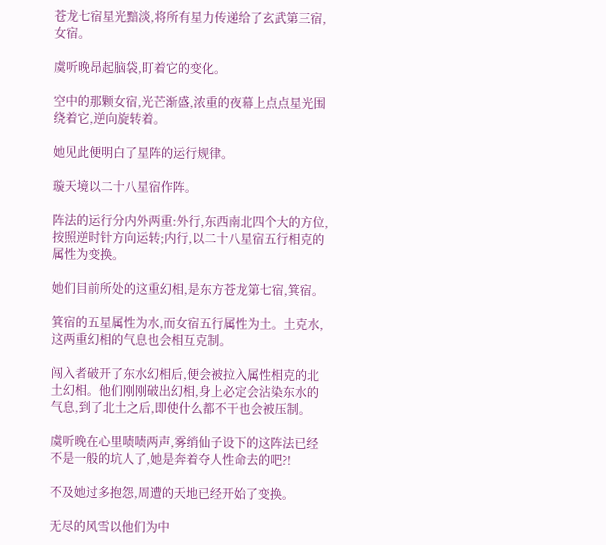苍龙七宿星光黯淡,将所有星力传递给了玄武第三宿,女宿。

虞听晚昂起脑袋,盯着它的变化。

空中的那颗女宿,光芒渐盛,浓重的夜幕上点点星光围绕着它,逆向旋转着。

她见此便明白了星阵的运行规律。

璇天境以二十八星宿作阵。

阵法的运行分内外两重:外行,东西南北四个大的方位,按照逆时针方向运转;内行,以二十八星宿五行相克的属性为变换。

她们目前所处的这重幻相,是东方苍龙第七宿,箕宿。

箕宿的五星属性为水,而女宿五行属性为土。土克水,这两重幻相的气息也会相互克制。

闯入者破开了东水幻相后,便会被拉入属性相克的北土幻相。他们刚刚破出幻相,身上必定会沾染东水的气息,到了北土之后,即使什么都不干也会被压制。

虞听晚在心里啧啧两声,雾绡仙子设下的这阵法已经不是一般的坑人了,她是奔着夺人性命去的吧?!

不及她过多抱怨,周遭的天地已经开始了变换。

无尽的风雪以他们为中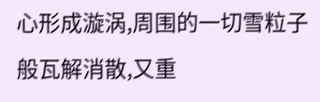心形成漩涡,周围的一切雪粒子般瓦解消散,又重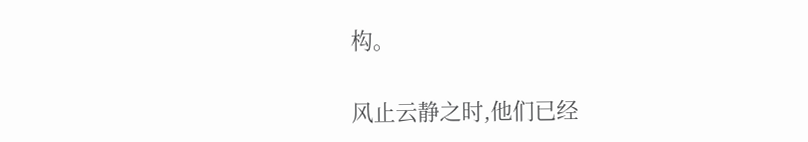构。

风止云静之时,他们已经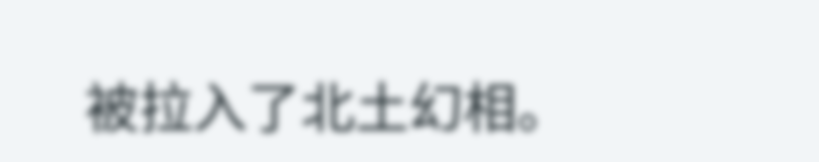被拉入了北土幻相。